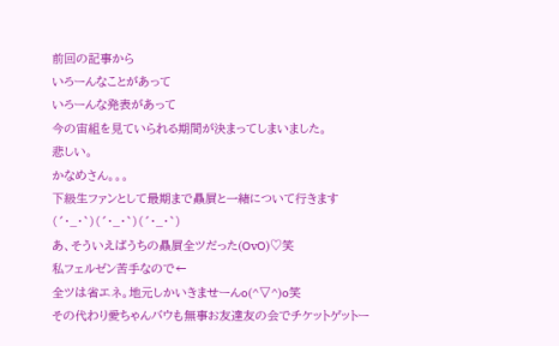前回の記事から
いろーんなことがあって
いろーんな発表があって
今の宙組を見ていられる期間が決まってしまいました。
悲しい。
かなめさん。。。
下級生ファンとして最期まで贔屓と一緒について行きます(´・_・`)(´・_・`)(´・_・`)
あ、そういえばうちの贔屓全ツだった(OvO)♡笑
私フェルゼン苦手なので←
全ツは省エネ。地元しかいきませーんo(^▽^)o笑
その代わり愛ちゃんバウも無事お友達友の会でチケットゲットー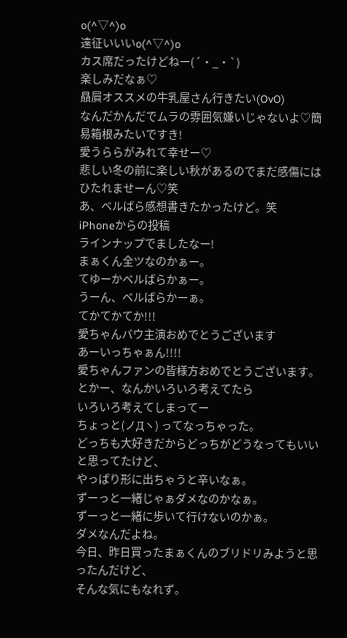o(^▽^)o
遠征いいいo(^▽^)o
カス席だったけどねー(´・_・`)
楽しみだなぁ♡
贔屓オススメの牛乳屋さん行きたい(OvO)
なんだかんだでムラの雰囲気嫌いじゃないよ♡簡易箱根みたいですき!
愛うららがみれて幸せー♡
悲しい冬の前に楽しい秋があるのでまだ感傷にはひたれませーん♡笑
あ、ベルばら感想書きたかったけど。笑
iPhoneからの投稿
ラインナップでましたなー!
まぁくん全ツなのかぁー。
てゆーかベルばらかぁー。
うーん、ベルばらかーぁ。
てかてかてか!!!
愛ちゃんバウ主演おめでとうございます
あーいっちゃぁん!!!!
愛ちゃんファンの皆様方おめでとうございます。
とかー、なんかいろいろ考えてたら
いろいろ考えてしまってー
ちょっと(ノДヽ) ってなっちゃった。
どっちも大好きだからどっちがどうなってもいいと思ってたけど、
やっぱり形に出ちゃうと辛いなぁ。
ずーっと一緒じゃぁダメなのかなぁ。
ずーっと一緒に歩いて行けないのかぁ。
ダメなんだよね。
今日、昨日買ったまぁくんのブリドリみようと思ったんだけど、
そんな気にもなれず。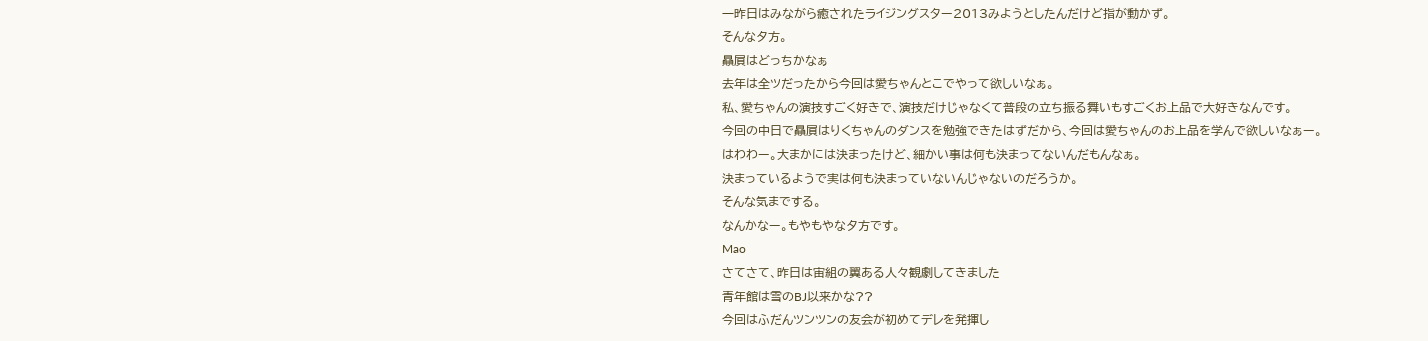一昨日はみながら癒されたライジングスター2013みようとしたんだけど指が動かず。
そんな夕方。
贔屓はどっちかなぁ
去年は全ツだったから今回は愛ちゃんとこでやって欲しいなぁ。
私、愛ちゃんの演技すごく好きで、演技だけじゃなくて普段の立ち振る舞いもすごくお上品で大好きなんです。
今回の中日で贔屓はりくちゃんのダンスを勉強できたはずだから、今回は愛ちゃんのお上品を学んで欲しいなぁー。
はわわー。大まかには決まったけど、細かい事は何も決まってないんだもんなぁ。
決まっているようで実は何も決まっていないんじゃないのだろうか。
そんな気までする。
なんかなー。もやもやな夕方です。
Mao
さてさて、昨日は宙組の翼ある人々観劇してきました
青年館は雪のBJ以来かな??
今回はふだんツンツンの友会が初めてデレを発揮し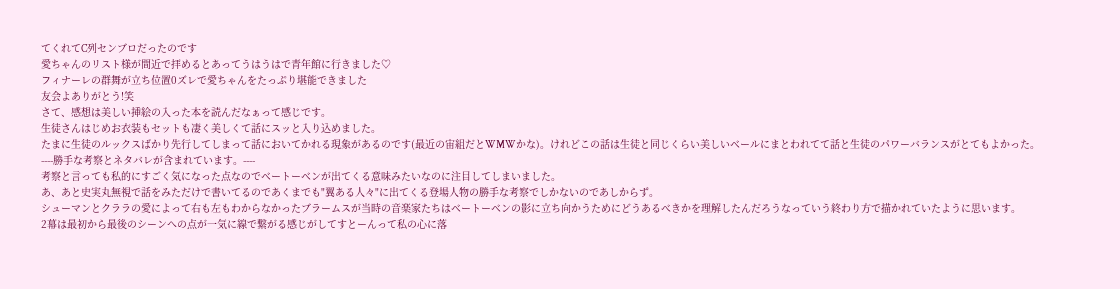てくれてC列センブロだったのです
愛ちゃんのリスト様が間近で拝めるとあってうはうはで青年館に行きました♡
フィナーレの群舞が立ち位置0ズレで愛ちゃんをたっぷり堪能できました
友会よありがとう!笑
さて、感想は美しい挿絵の入った本を読んだなぁって感じです。
生徒さんはじめお衣装もセットも凄く美しくて話にスッと入り込めました。
たまに生徒のルックスばかり先行してしまって話においてかれる現象があるのです(最近の宙組だとWMWかな)。けれどこの話は生徒と同じくらい美しいベールにまとわれてて話と生徒のパワーバランスがとてもよかった。
----勝手な考察とネタバレが含まれています。----
考察と言っても私的にすごく気になった点なのでベートーベンが出てくる意味みたいなのに注目してしまいました。
あ、あと史実丸無視で話をみただけで書いてるのであくまでも"翼ある人々"に出てくる登場人物の勝手な考察でしかないのであしからず。
シューマンとクララの愛によって右も左もわからなかったブラームスが当時の音楽家たちはベートーベンの影に立ち向かうためにどうあるべきかを理解したんだろうなっていう終わり方で描かれていたように思います。
2幕は最初から最後のシーンへの点が一気に線で繋がる感じがしてすとーんって私の心に落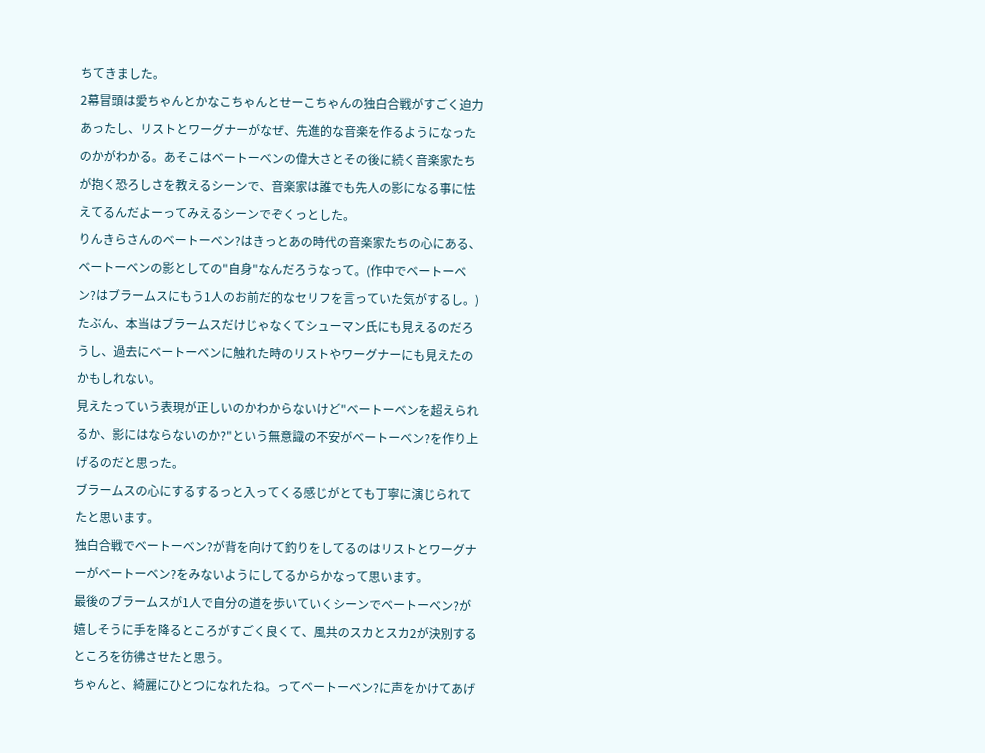ちてきました。
2幕冒頭は愛ちゃんとかなこちゃんとせーこちゃんの独白合戦がすごく迫力あったし、リストとワーグナーがなぜ、先進的な音楽を作るようになったのかがわかる。あそこはベートーベンの偉大さとその後に続く音楽家たちが抱く恐ろしさを教えるシーンで、音楽家は誰でも先人の影になる事に怯えてるんだよーってみえるシーンでぞくっとした。
りんきらさんのベートーベン?はきっとあの時代の音楽家たちの心にある、ベートーベンの影としての"自身"なんだろうなって。(作中でベートーベン?はブラームスにもう1人のお前だ的なセリフを言っていた気がするし。)
たぶん、本当はブラームスだけじゃなくてシューマン氏にも見えるのだろうし、過去にベートーベンに触れた時のリストやワーグナーにも見えたのかもしれない。
見えたっていう表現が正しいのかわからないけど"ベートーベンを超えられるか、影にはならないのか?"という無意識の不安がベートーベン?を作り上げるのだと思った。
ブラームスの心にするするっと入ってくる感じがとても丁寧に演じられてたと思います。
独白合戦でベートーベン?が背を向けて釣りをしてるのはリストとワーグナーがベートーベン?をみないようにしてるからかなって思います。
最後のブラームスが1人で自分の道を歩いていくシーンでベートーベン?が嬉しそうに手を降るところがすごく良くて、風共のスカとスカ2が決別するところを彷彿させたと思う。
ちゃんと、綺麗にひとつになれたね。ってベートーベン?に声をかけてあげ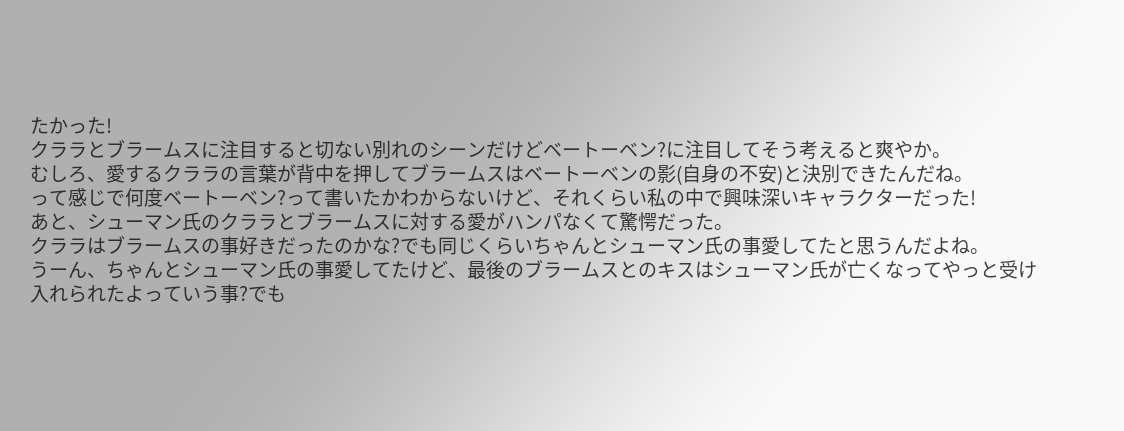たかった!
クララとブラームスに注目すると切ない別れのシーンだけどベートーベン?に注目してそう考えると爽やか。
むしろ、愛するクララの言葉が背中を押してブラームスはベートーベンの影(自身の不安)と決別できたんだね。
って感じで何度ベートーベン?って書いたかわからないけど、それくらい私の中で興味深いキャラクターだった!
あと、シューマン氏のクララとブラームスに対する愛がハンパなくて驚愕だった。
クララはブラームスの事好きだったのかな?でも同じくらいちゃんとシューマン氏の事愛してたと思うんだよね。
うーん、ちゃんとシューマン氏の事愛してたけど、最後のブラームスとのキスはシューマン氏が亡くなってやっと受け入れられたよっていう事?でも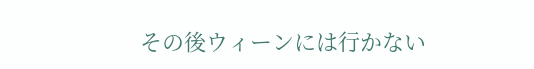その後ウィーンには行かない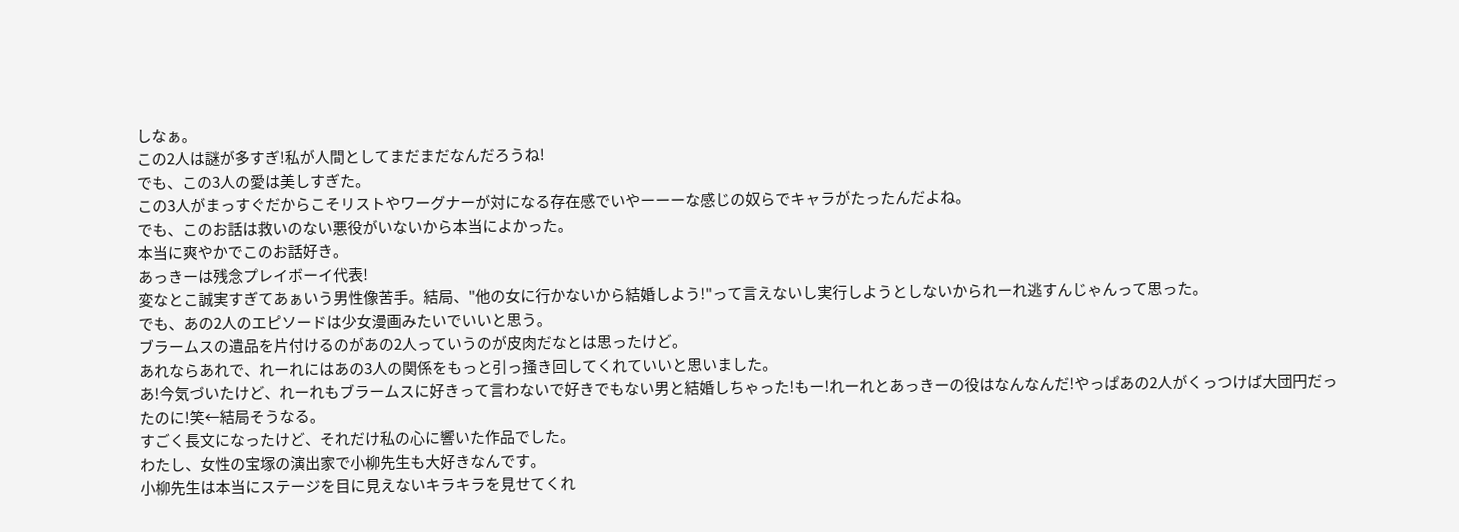しなぁ。
この2人は謎が多すぎ!私が人間としてまだまだなんだろうね!
でも、この3人の愛は美しすぎた。
この3人がまっすぐだからこそリストやワーグナーが対になる存在感でいやーーーな感じの奴らでキャラがたったんだよね。
でも、このお話は救いのない悪役がいないから本当によかった。
本当に爽やかでこのお話好き。
あっきーは残念プレイボーイ代表!
変なとこ誠実すぎてあぁいう男性像苦手。結局、"他の女に行かないから結婚しよう!"って言えないし実行しようとしないかられーれ逃すんじゃんって思った。
でも、あの2人のエピソードは少女漫画みたいでいいと思う。
ブラームスの遺品を片付けるのがあの2人っていうのが皮肉だなとは思ったけど。
あれならあれで、れーれにはあの3人の関係をもっと引っ掻き回してくれていいと思いました。
あ!今気づいたけど、れーれもブラームスに好きって言わないで好きでもない男と結婚しちゃった!もー!れーれとあっきーの役はなんなんだ!やっぱあの2人がくっつけば大団円だったのに!笑←結局そうなる。
すごく長文になったけど、それだけ私の心に響いた作品でした。
わたし、女性の宝塚の演出家で小柳先生も大好きなんです。
小柳先生は本当にステージを目に見えないキラキラを見せてくれ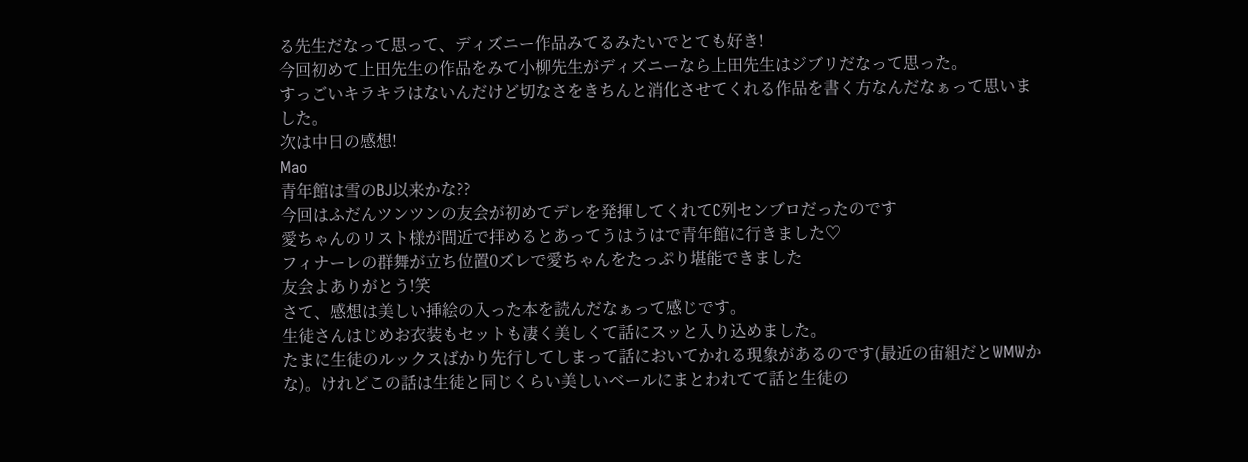る先生だなって思って、ディズニー作品みてるみたいでとても好き!
今回初めて上田先生の作品をみて小柳先生がディズニーなら上田先生はジブリだなって思った。
すっごいキラキラはないんだけど切なさをきちんと消化させてくれる作品を書く方なんだなぁって思いました。
次は中日の感想!
Mao
青年館は雪のBJ以来かな??
今回はふだんツンツンの友会が初めてデレを発揮してくれてC列センブロだったのです
愛ちゃんのリスト様が間近で拝めるとあってうはうはで青年館に行きました♡
フィナーレの群舞が立ち位置0ズレで愛ちゃんをたっぷり堪能できました
友会よありがとう!笑
さて、感想は美しい挿絵の入った本を読んだなぁって感じです。
生徒さんはじめお衣装もセットも凄く美しくて話にスッと入り込めました。
たまに生徒のルックスばかり先行してしまって話においてかれる現象があるのです(最近の宙組だとWMWかな)。けれどこの話は生徒と同じくらい美しいベールにまとわれてて話と生徒の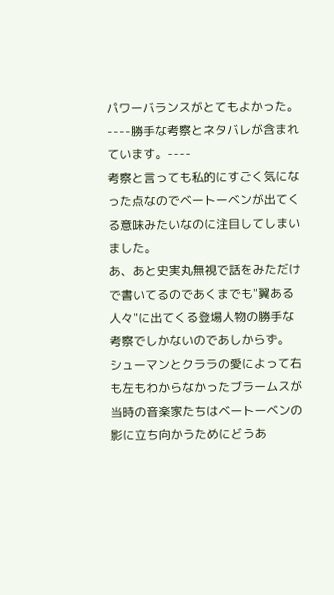パワーバランスがとてもよかった。
----勝手な考察とネタバレが含まれています。----
考察と言っても私的にすごく気になった点なのでベートーベンが出てくる意味みたいなのに注目してしまいました。
あ、あと史実丸無視で話をみただけで書いてるのであくまでも"翼ある人々"に出てくる登場人物の勝手な考察でしかないのであしからず。
シューマンとクララの愛によって右も左もわからなかったブラームスが当時の音楽家たちはベートーベンの影に立ち向かうためにどうあ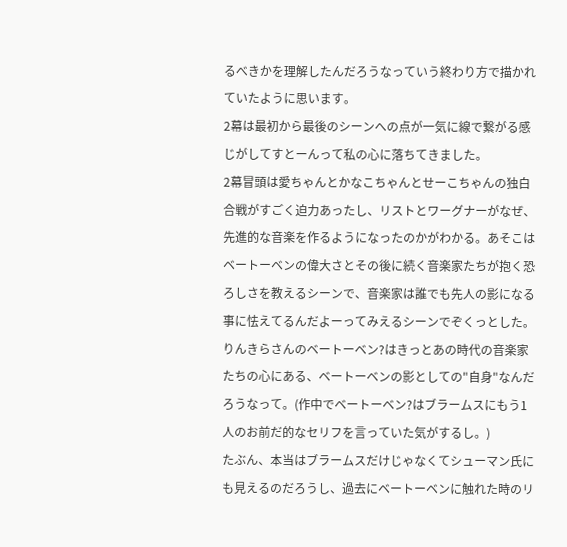るべきかを理解したんだろうなっていう終わり方で描かれていたように思います。
2幕は最初から最後のシーンへの点が一気に線で繋がる感じがしてすとーんって私の心に落ちてきました。
2幕冒頭は愛ちゃんとかなこちゃんとせーこちゃんの独白合戦がすごく迫力あったし、リストとワーグナーがなぜ、先進的な音楽を作るようになったのかがわかる。あそこはベートーベンの偉大さとその後に続く音楽家たちが抱く恐ろしさを教えるシーンで、音楽家は誰でも先人の影になる事に怯えてるんだよーってみえるシーンでぞくっとした。
りんきらさんのベートーベン?はきっとあの時代の音楽家たちの心にある、ベートーベンの影としての"自身"なんだろうなって。(作中でベートーベン?はブラームスにもう1人のお前だ的なセリフを言っていた気がするし。)
たぶん、本当はブラームスだけじゃなくてシューマン氏にも見えるのだろうし、過去にベートーベンに触れた時のリ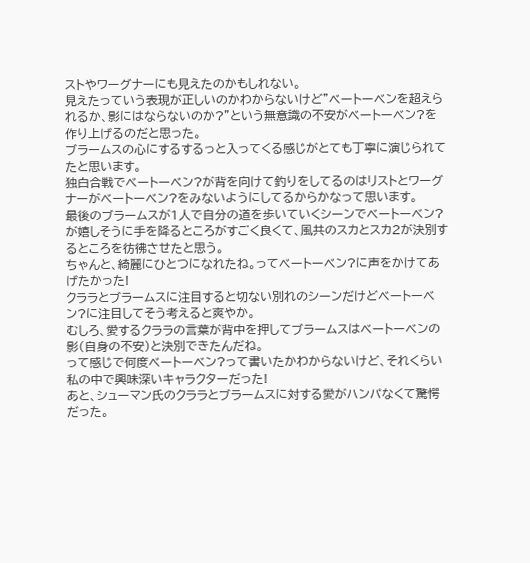ストやワーグナーにも見えたのかもしれない。
見えたっていう表現が正しいのかわからないけど"ベートーベンを超えられるか、影にはならないのか?"という無意識の不安がベートーベン?を作り上げるのだと思った。
ブラームスの心にするするっと入ってくる感じがとても丁寧に演じられてたと思います。
独白合戦でベートーベン?が背を向けて釣りをしてるのはリストとワーグナーがベートーベン?をみないようにしてるからかなって思います。
最後のブラームスが1人で自分の道を歩いていくシーンでベートーベン?が嬉しそうに手を降るところがすごく良くて、風共のスカとスカ2が決別するところを彷彿させたと思う。
ちゃんと、綺麗にひとつになれたね。ってベートーベン?に声をかけてあげたかった!
クララとブラームスに注目すると切ない別れのシーンだけどベートーベン?に注目してそう考えると爽やか。
むしろ、愛するクララの言葉が背中を押してブラームスはベートーベンの影(自身の不安)と決別できたんだね。
って感じで何度ベートーベン?って書いたかわからないけど、それくらい私の中で興味深いキャラクターだった!
あと、シューマン氏のクララとブラームスに対する愛がハンパなくて驚愕だった。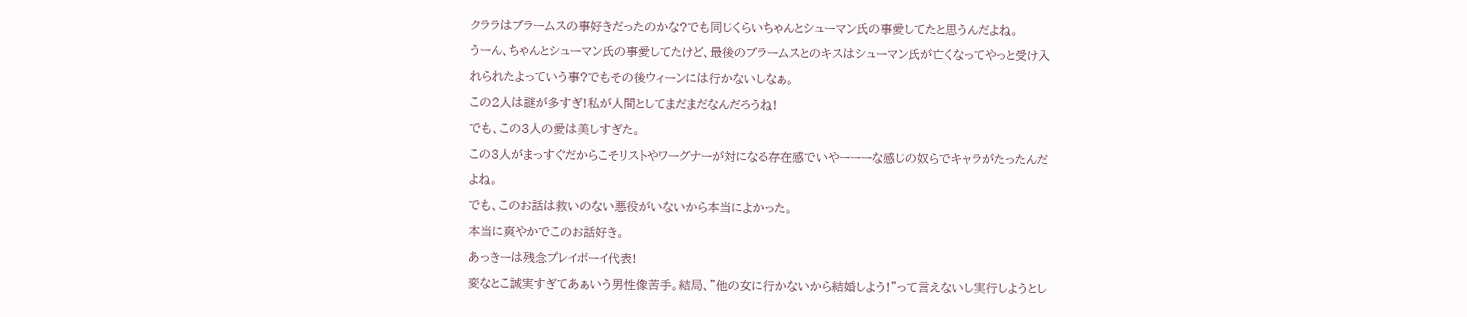クララはブラームスの事好きだったのかな?でも同じくらいちゃんとシューマン氏の事愛してたと思うんだよね。
うーん、ちゃんとシューマン氏の事愛してたけど、最後のブラームスとのキスはシューマン氏が亡くなってやっと受け入れられたよっていう事?でもその後ウィーンには行かないしなぁ。
この2人は謎が多すぎ!私が人間としてまだまだなんだろうね!
でも、この3人の愛は美しすぎた。
この3人がまっすぐだからこそリストやワーグナーが対になる存在感でいやーーーな感じの奴らでキャラがたったんだよね。
でも、このお話は救いのない悪役がいないから本当によかった。
本当に爽やかでこのお話好き。
あっきーは残念プレイボーイ代表!
変なとこ誠実すぎてあぁいう男性像苦手。結局、"他の女に行かないから結婚しよう!"って言えないし実行しようとし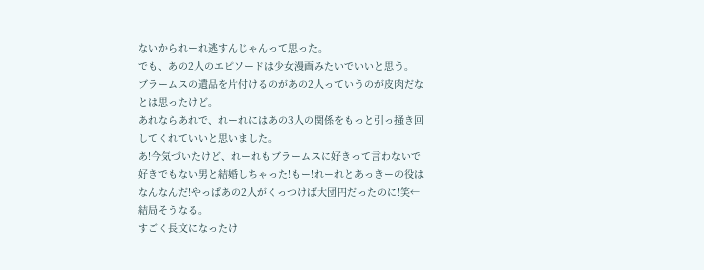ないかられーれ逃すんじゃんって思った。
でも、あの2人のエピソードは少女漫画みたいでいいと思う。
ブラームスの遺品を片付けるのがあの2人っていうのが皮肉だなとは思ったけど。
あれならあれで、れーれにはあの3人の関係をもっと引っ掻き回してくれていいと思いました。
あ!今気づいたけど、れーれもブラームスに好きって言わないで好きでもない男と結婚しちゃった!もー!れーれとあっきーの役はなんなんだ!やっぱあの2人がくっつけば大団円だったのに!笑←結局そうなる。
すごく長文になったけ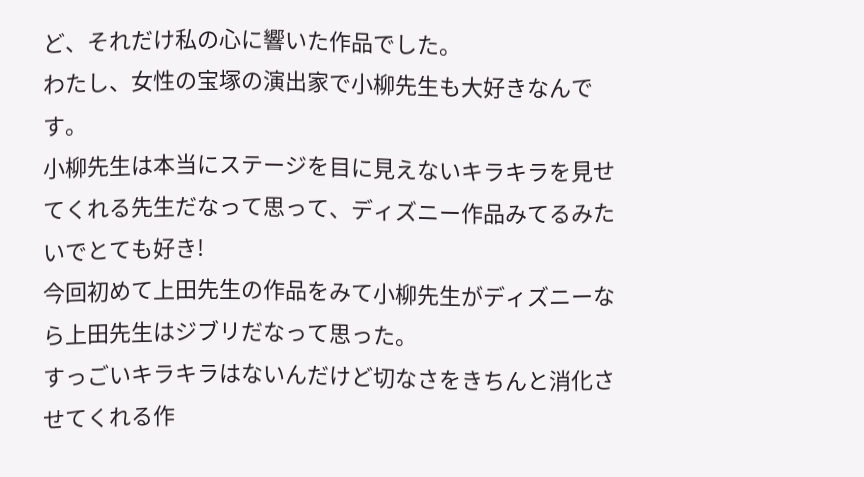ど、それだけ私の心に響いた作品でした。
わたし、女性の宝塚の演出家で小柳先生も大好きなんです。
小柳先生は本当にステージを目に見えないキラキラを見せてくれる先生だなって思って、ディズニー作品みてるみたいでとても好き!
今回初めて上田先生の作品をみて小柳先生がディズニーなら上田先生はジブリだなって思った。
すっごいキラキラはないんだけど切なさをきちんと消化させてくれる作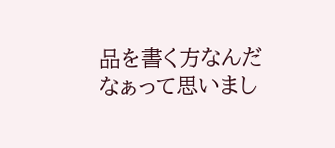品を書く方なんだなぁって思いまし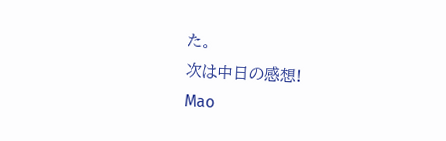た。
次は中日の感想!
Mao